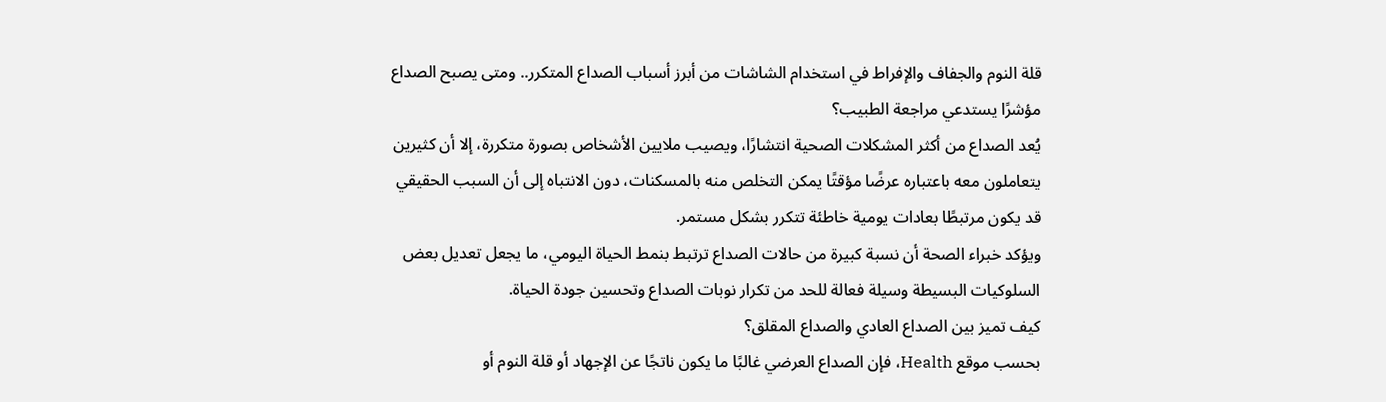قلة النوم والجفاف والإفراط في استخدام الشاشات من أبرز أسباب الصداع المتكرر.. ومتى يصبح الصداع مؤشرًا يستدعي مراجعة الطبيب؟
يُعد الصداع من أكثر المشكلات الصحية انتشارًا، ويصيب ملايين الأشخاص بصورة متكررة، إلا أن كثيرين يتعاملون معه باعتباره عرضًا مؤقتًا يمكن التخلص منه بالمسكنات، دون الانتباه إلى أن السبب الحقيقي قد يكون مرتبطًا بعادات يومية خاطئة تتكرر بشكل مستمر.
ويؤكد خبراء الصحة أن نسبة كبيرة من حالات الصداع ترتبط بنمط الحياة اليومي، ما يجعل تعديل بعض السلوكيات البسيطة وسيلة فعالة للحد من تكرار نوبات الصداع وتحسين جودة الحياة.
كيف تميز بين الصداع العادي والصداع المقلق؟
بحسب موقع Health، فإن الصداع العرضي غالبًا ما يكون ناتجًا عن الإجهاد أو قلة النوم أو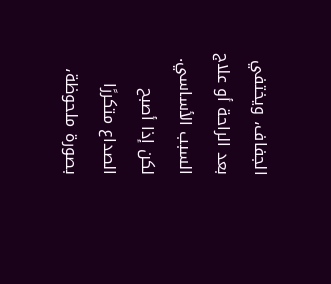الجفاف، ويختفي بعد الراحة أو علاج السبب الأساسي.
لكن إذا أصبح الصداع متكررًا بصورة ملحوظة،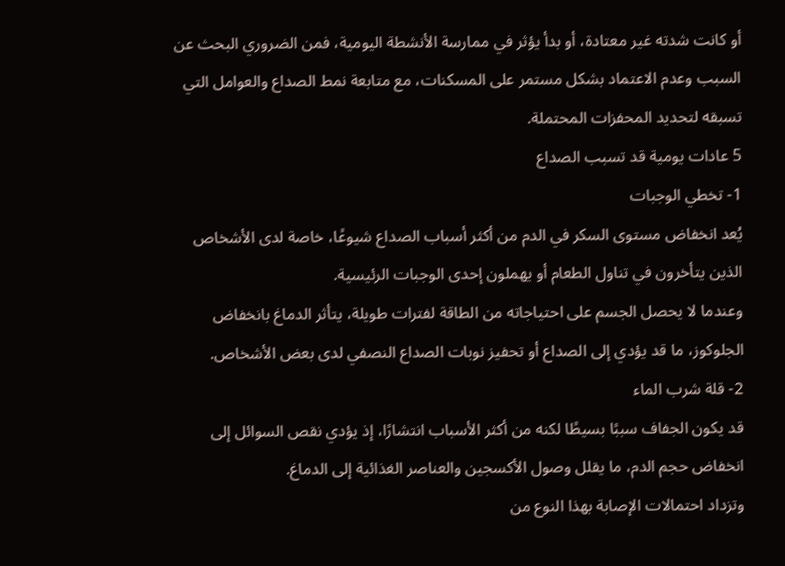أو كانت شدته غير معتادة، أو بدأ يؤثر في ممارسة الأنشطة اليومية، فمن الضروري البحث عن السبب وعدم الاعتماد بشكل مستمر على المسكنات، مع متابعة نمط الصداع والعوامل التي تسبقه لتحديد المحفزات المحتملة.
5 عادات يومية قد تسبب الصداع
1- تخطي الوجبات
يُعد انخفاض مستوى السكر في الدم من أكثر أسباب الصداع شيوعًا، خاصة لدى الأشخاص الذين يتأخرون في تناول الطعام أو يهملون إحدى الوجبات الرئيسية.
وعندما لا يحصل الجسم على احتياجاته من الطاقة لفترات طويلة، يتأثر الدماغ بانخفاض الجلوكوز، ما قد يؤدي إلى الصداع أو تحفيز نوبات الصداع النصفي لدى بعض الأشخاص.
2- قلة شرب الماء
قد يكون الجفاف سببًا بسيطًا لكنه من أكثر الأسباب انتشارًا، إذ يؤدي نقص السوائل إلى انخفاض حجم الدم، ما يقلل وصول الأكسجين والعناصر الغذائية إلى الدماغ.
وتزداد احتمالات الإصابة بهذا النوع من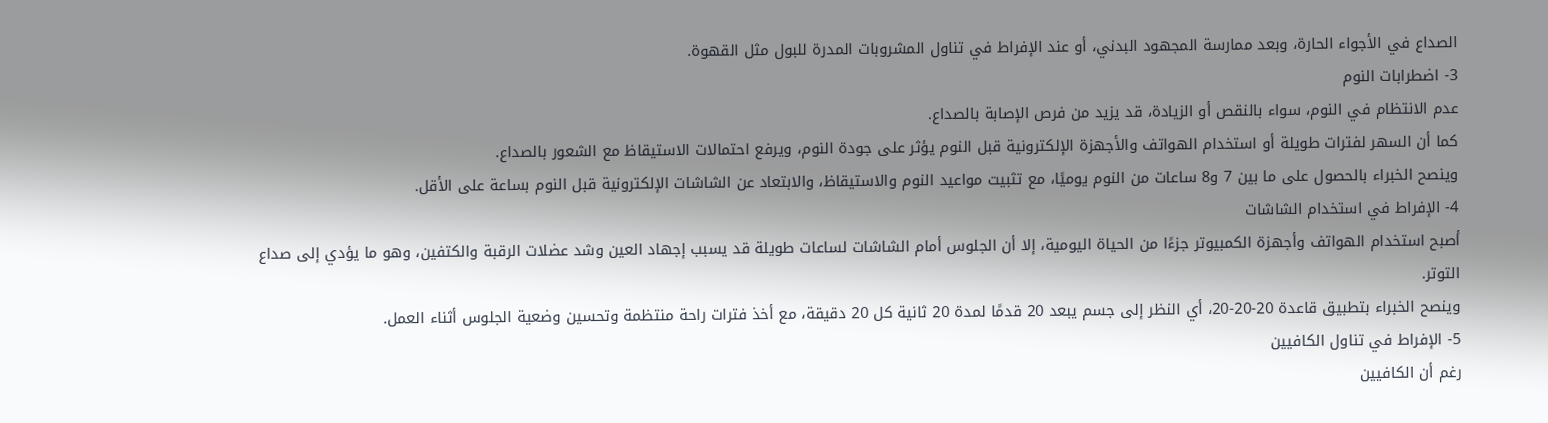الصداع في الأجواء الحارة، وبعد ممارسة المجهود البدني، أو عند الإفراط في تناول المشروبات المدرة للبول مثل القهوة.
3- اضطرابات النوم
عدم الانتظام في النوم، سواء بالنقص أو الزيادة، قد يزيد من فرص الإصابة بالصداع.
كما أن السهر لفترات طويلة أو استخدام الهواتف والأجهزة الإلكترونية قبل النوم يؤثر على جودة النوم، ويرفع احتمالات الاستيقاظ مع الشعور بالصداع.
وينصح الخبراء بالحصول على ما بين 7 و8 ساعات من النوم يوميًا، مع تثبيت مواعيد النوم والاستيقاظ، والابتعاد عن الشاشات الإلكترونية قبل النوم بساعة على الأقل.
4- الإفراط في استخدام الشاشات
أصبح استخدام الهواتف وأجهزة الكمبيوتر جزءًا من الحياة اليومية، إلا أن الجلوس أمام الشاشات لساعات طويلة قد يسبب إجهاد العين وشد عضلات الرقبة والكتفين، وهو ما يؤدي إلى صداع التوتر.
وينصح الخبراء بتطبيق قاعدة 20-20-20، أي النظر إلى جسم يبعد 20 قدمًا لمدة 20 ثانية كل 20 دقيقة، مع أخذ فترات راحة منتظمة وتحسين وضعية الجلوس أثناء العمل.
5- الإفراط في تناول الكافيين
رغم أن الكافيين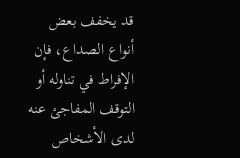قد يخفف بعض أنواع الصداع، فإن الإفراط في تناوله أو التوقف المفاجئ عنه لدى الأشخاص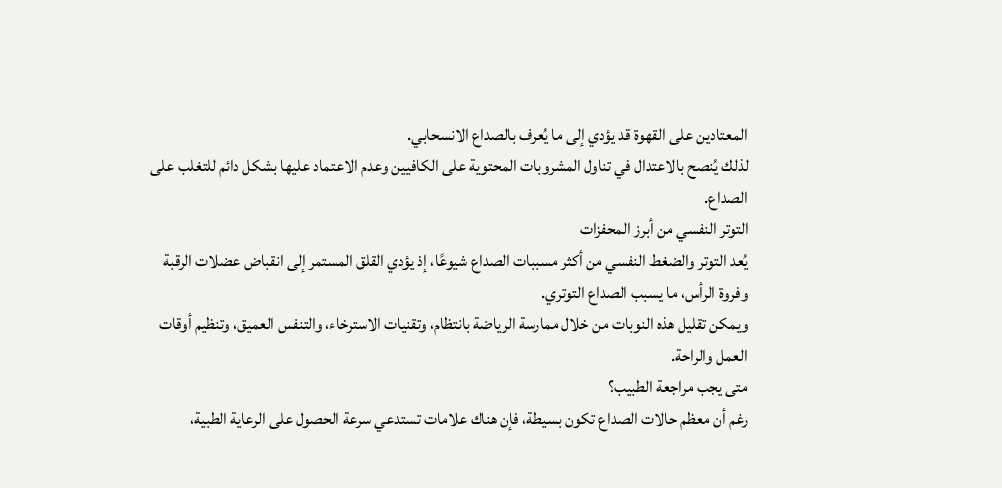المعتادين على القهوة قد يؤدي إلى ما يُعرف بالصداع الانسحابي.
لذلك يُنصح بالاعتدال في تناول المشروبات المحتوية على الكافيين وعدم الاعتماد عليها بشكل دائم للتغلب على الصداع.
التوتر النفسي من أبرز المحفزات
يُعد التوتر والضغط النفسي من أكثر مسببات الصداع شيوعًا، إذ يؤدي القلق المستمر إلى انقباض عضلات الرقبة وفروة الرأس، ما يسبب الصداع التوتري.
ويمكن تقليل هذه النوبات من خلال ممارسة الرياضة بانتظام، وتقنيات الاسترخاء، والتنفس العميق، وتنظيم أوقات العمل والراحة.
متى يجب مراجعة الطبيب؟
رغم أن معظم حالات الصداع تكون بسيطة، فإن هناك علامات تستدعي سرعة الحصول على الرعاية الطبية،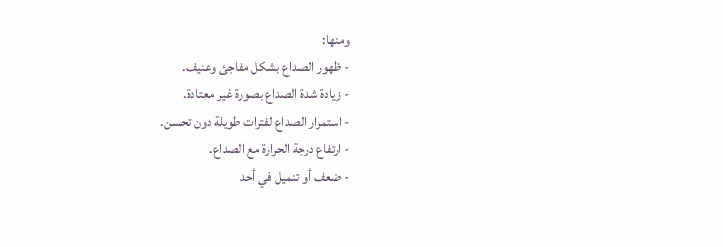ومنها:
- ظهور الصداع بشكل مفاجئ وعنيف.
- زيادة شدة الصداع بصورة غير معتادة.
- استمرار الصداع لفترات طويلة دون تحسن.
- ارتفاع درجة الحرارة مع الصداع.
- ضعف أو تنميل في أحد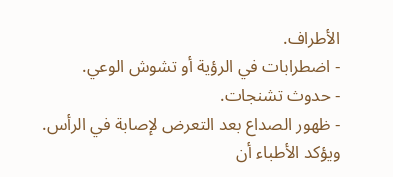الأطراف.
- اضطرابات في الرؤية أو تشوش الوعي.
- حدوث تشنجات.
- ظهور الصداع بعد التعرض لإصابة في الرأس.
ويؤكد الأطباء أن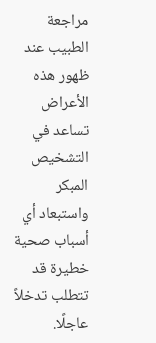مراجعة الطبيب عند ظهور هذه الأعراض تساعد في التشخيص المبكر واستبعاد أي أسباب صحية خطيرة قد تتطلب تدخلاً عاجلًا.